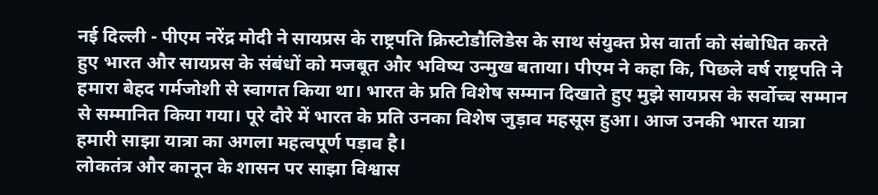नई दिल्ली - पीएम नरेंद्र मोदी ने सायप्रस के राष्ट्रपति क्रिस्टोडौलिडेस के साथ संयुक्त प्रेस वार्ता को संबोधित करते हुए भारत और सायप्रस के संबंधों को मजबूत और भविष्य उन्मुख बताया। पीएम ने कहा कि, पिछले वर्ष राष्ट्रपति ने हमारा बेहद गर्मजोशी से स्वागत किया था। भारत के प्रति विशेष सम्मान दिखाते हुए मुझे सायप्रस के सर्वोच्च सम्मान से सम्मानित किया गया। पूरे दौरे में भारत के प्रति उनका विशेष जुड़ाव महसूस हुआ। आज उनकी भारत यात्रा हमारी साझा यात्रा का अगला महत्वपूर्ण पड़ाव है।
लोकतंत्र और कानून के शासन पर साझा विश्वास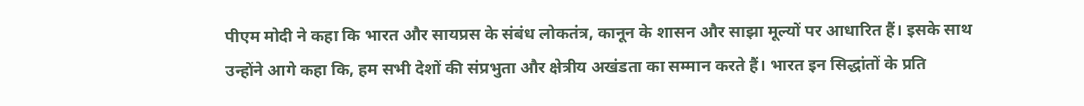पीएम मोदी ने कहा कि भारत और सायप्रस के संबंध लोकतंत्र, कानून के शासन और साझा मूल्यों पर आधारित हैं। इसके साथ उन्होंने आगे कहा कि, हम सभी देशों की संप्रभुता और क्षेत्रीय अखंडता का सम्मान करते हैं। भारत इन सिद्धांतों के प्रति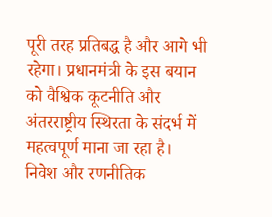पूरी तरह प्रतिबद्ध है और आगे भी रहेगा। प्रधानमंत्री के इस बयान को वैश्विक कूटनीति और अंतरराष्ट्रीय स्थिरता के संदर्भ में महत्वपूर्ण माना जा रहा है।
निवेश और रणनीतिक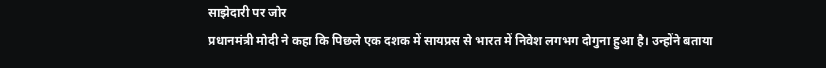साझेदारी पर जोर
प्रधानमंत्री मोदी ने कहा कि पिछले एक दशक में सायप्रस से भारत में निवेश लगभग दोगुना हुआ है। उन्होंने बताया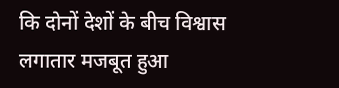कि दोनों देशों के बीच विश्वास लगातार मजबूत हुआ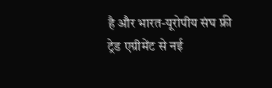है और भारत-यूरोपीय संघ फ्री ट्रेड एग्रीमेंट से नई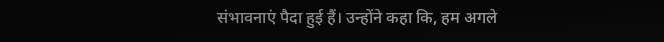संभावनाएं पैदा हुई हैं। उन्होंने कहा कि, हम अगले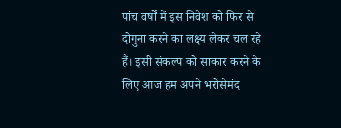पांच वर्षों में इस निवेश को फिर से दोगुना करने का लक्ष्य लेकर चल रहे हैं। इसी संकल्प को साकार करने के लिए आज हम अपने भरोसेमंद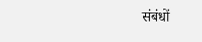संबंधों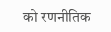को रणनीतिक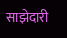साझेदारी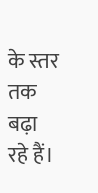के स्तर तक बढ़ा रहे हैं।